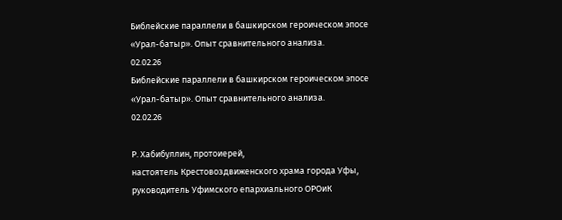Библейские параллели в башкирском героическом эпосе «Урал-батыр». Опыт сравнительного анализа.
02.02.26
Библейские параллели в башкирском героическом эпосе «Урал-батыр». Опыт сравнительного анализа.
02.02.26

Р. Хабибуллин, протоиерей,
настоятель Крестовоздвиженского храма города Уфы,
руководитель Уфимского епархиального ОРОиК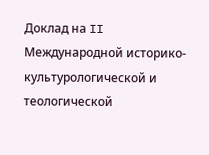Доклад на II Международной историко-культурологической и теологической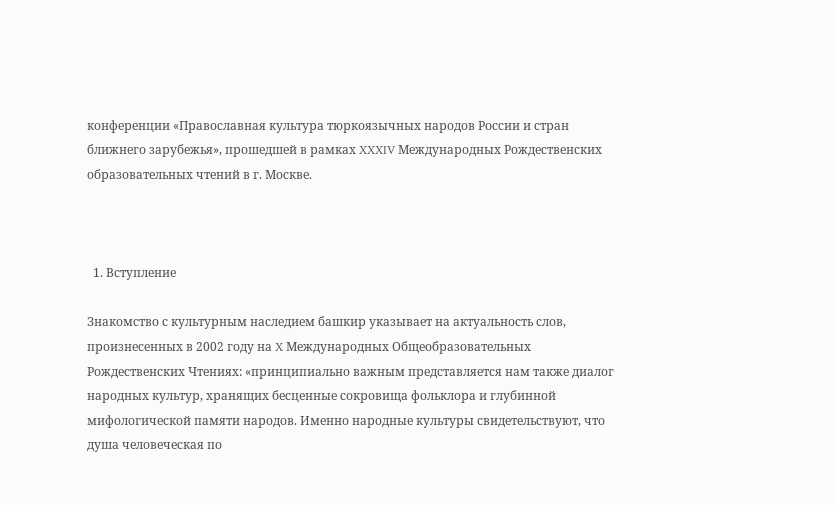конференции «Православная культура тюркоязычных народов России и стран ближнего зарубежья», прошедшей в рамках XXXIV Международных Рождественских образовательных чтений в г. Москве.



  1. Вступление

Знакомство с культурным наследием башкир указывает на актуальность слов, произнесенных в 2002 году на X Международных Общеобразовательных Рождественских Чтениях: «принципиально важным представляется нам также диалог народных культур, хранящих бесценные сокровища фольклора и глубинной мифологической памяти народов. Именно народные культуры свидетельствуют, что душа человеческая по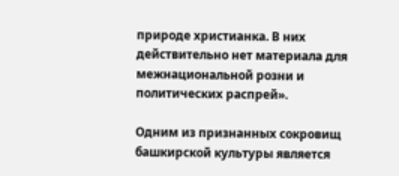природе христианка. В них действительно нет материала для межнациональной розни и политических распрей».

Одним из признанных сокровищ башкирской культуры является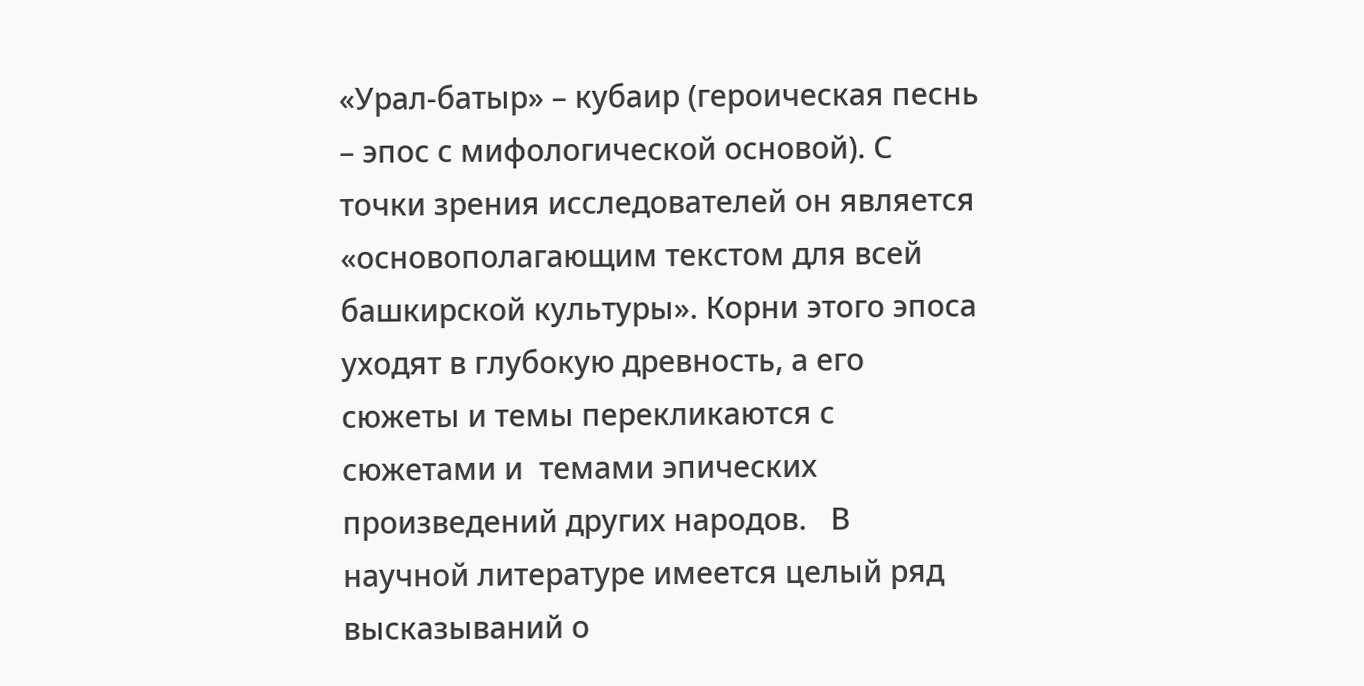«Урал-батыр» – кубаир (героическая песнь – эпос с мифологической основой). С точки зрения исследователей он является «основополагающим текстом для всей башкирской культуры». Корни этого эпоса уходят в глубокую древность, а его сюжеты и темы перекликаются с сюжетами и  темами эпических произведений других народов.   В научной литературе имеется целый ряд высказываний о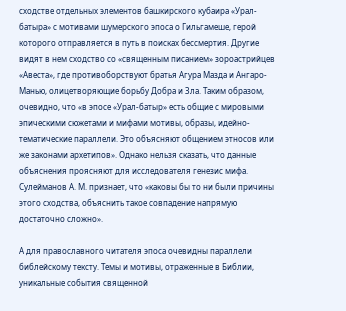сходстве отдельных элементов башкирского кубаира «Урал-батыра» с мотивами шумерского эпоса о Гильгамеше, герой которого отправляется в путь в поисках бессмертия. Другие видят в нем сходство со «священным писанием» зороастрийцев «Авеста», где противоборствуют братья Агура Мазда и Ангаро-Манью, олицетворяющие борьбу Добра и Зла. Таким образом, очевидно, что «в эпосе «Урал-батыр» есть общие с мировыми эпическими сюжетами и мифами мотивы, образы, идейно-тематические параллели. Это объясняют общением этносов или же законами архетипов». Однако нельзя сказать, что данные объяснения проясняют для исследователя генезис мифа. Сулейманов А. М. признает, что «каковы бы то ни были причины этого сходства, объяснить такое совпадение напрямую достаточно сложно».

А для православного читателя эпоса очевидны параллели библейскому тексту. Темы и мотивы, отраженные в Библии, уникальные события священной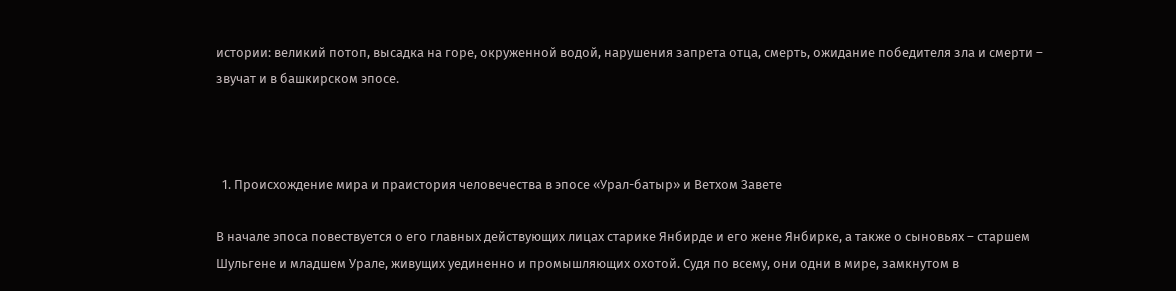истории: великий потоп, высадка на горе, окруженной водой, нарушения запрета отца, смерть, ожидание победителя зла и смерти – звучат и в башкирском эпосе.



  1. Происхождение мира и праистория человечества в эпосе «Урал-батыр» и Ветхом Завете

В начале эпоса повествуется о его главных действующих лицах старике Янбирде и его жене Янбирке, а также о сыновьях – старшем Шульгене и младшем Урале, живущих уединенно и промышляющих охотой. Судя по всему, они одни в мире, замкнутом в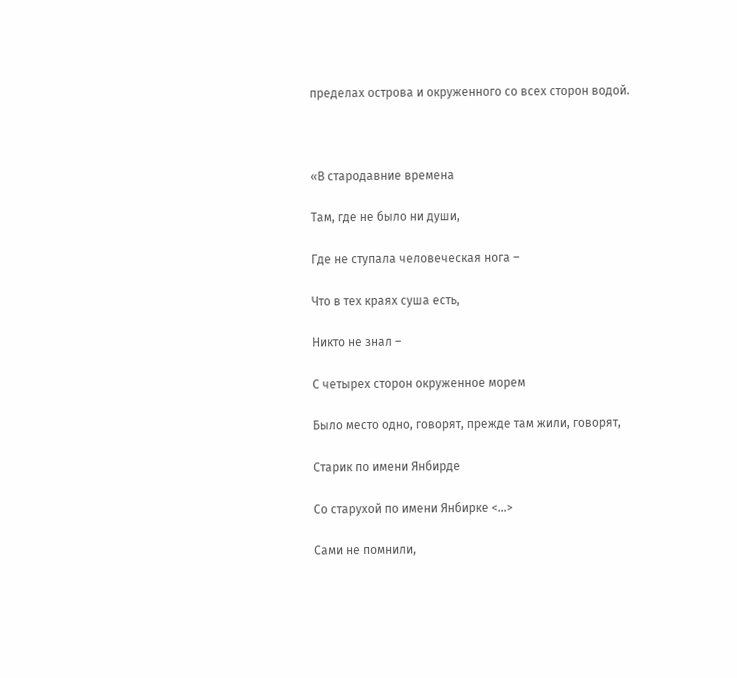пределах острова и окруженного со всех сторон водой.



«В стародавние времена

Там, где не было ни души,

Где не ступала человеческая нога –

Что в тех краях суша есть,

Никто не знал –

С четырех сторон окруженное морем

Было место одно, говорят, прежде там жили, говорят,

Старик по имени Янбирде

Со старухой по имени Янбирке <…>

Сами не помнили,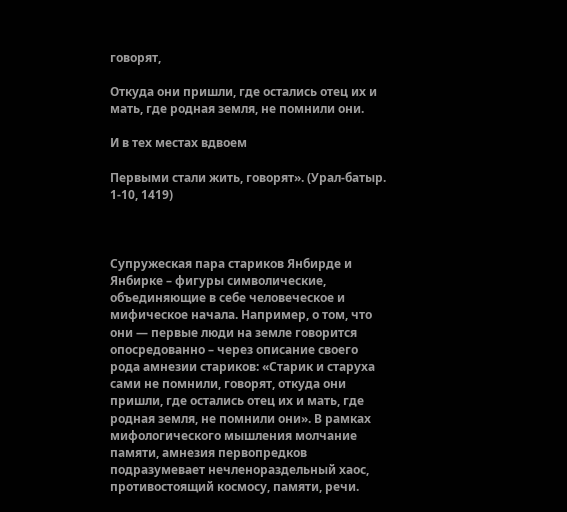говорят,

Откуда они пришли, где остались отец их и мать, где родная земля, не помнили они.

И в тех местах вдвоем

Первыми стали жить, говорят». (Урал-батыр. 1-10, 1419)



Супружеская пара стариков Янбирде и Янбирке – фигуры символические, объединяющие в себе человеческое и мифическое начала. Например, о том, что они — первые люди на земле говорится опосредованно – через описание своего рода амнезии стариков: «Старик и старуха сами не помнили, говорят, откуда они пришли, где остались отец их и мать, где родная земля, не помнили они». В рамках мифологического мышления молчание памяти, амнезия первопредков подразумевает нечленораздельный хаос, противостоящий космосу, памяти, речи.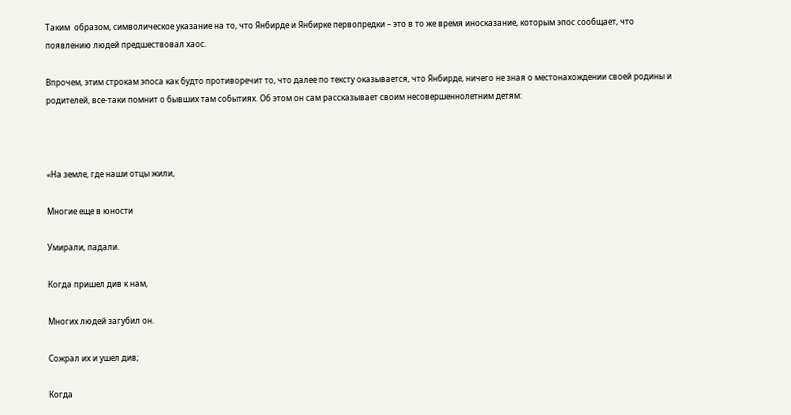Таким  образом, символическое указание на то, что Янбирде и Янбирке первопредки – это в то же время иносказание, которым эпос сообщает, что появлению людей предшествовал хаос.

Впрочем, этим строкам эпоса как будто противоречит то, что далее по тексту оказывается, что Янбирде, ничего не зная о местонахождении своей родины и родителей, все-таки помнит о бывших там событиях. Об этом он сам рассказывает своим несовершеннолетним детям:



«На земле, где наши отцы жили,

Многие еще в юности

Умирали, падали.

Когда пришел див к нам,

Многих людей загубил он.

Сожрал их и ушел див;

Когда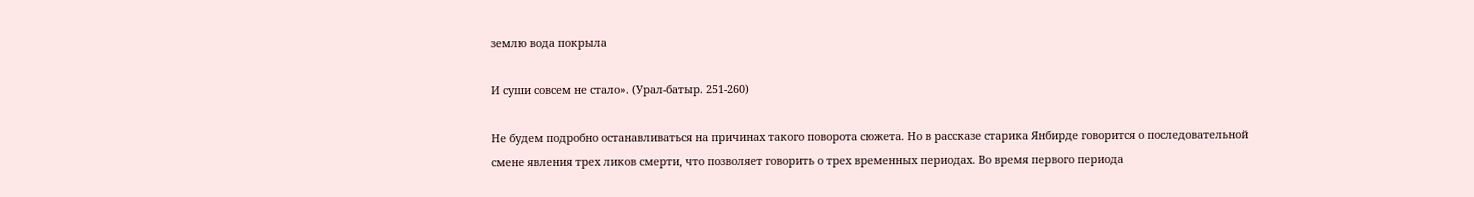землю вода покрыла

И суши совсем не стало». (Урал-батыр. 251-260)

Не будем подробно останавливаться на причинах такого поворота сюжета. Но в рассказе старика Янбирде говорится о последовательной смене явления трех ликов смерти, что позволяет говорить о трех временных периодах. Во время первого периода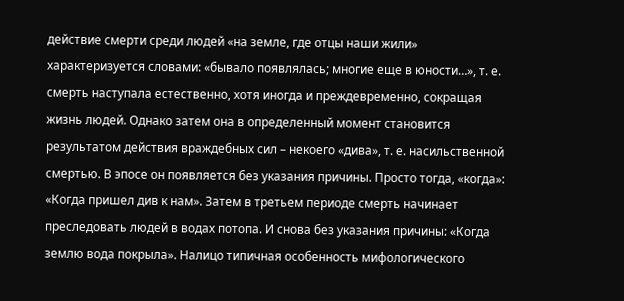действие смерти среди людей «на земле, где отцы наши жили» характеризуется словами: «бывало появлялась; многие еще в юности…», т. е. смерть наступала естественно, хотя иногда и преждевременно, сокращая жизнь людей. Однако затем она в определенный момент становится результатом действия враждебных сил – некоего «дива», т. е. насильственной смертью. В эпосе он появляется без указания причины. Просто тогда, «когда»: «Когда пришел див к нам». Затем в третьем периоде смерть начинает преследовать людей в водах потопа. И снова без указания причины: «Когда землю вода покрыла». Налицо типичная особенность мифологического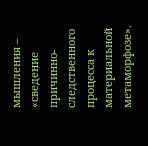мышления – «сведение причинно-следственного процесса к материальной метаморфозе».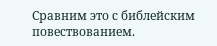Сравним это с библейским повествованием.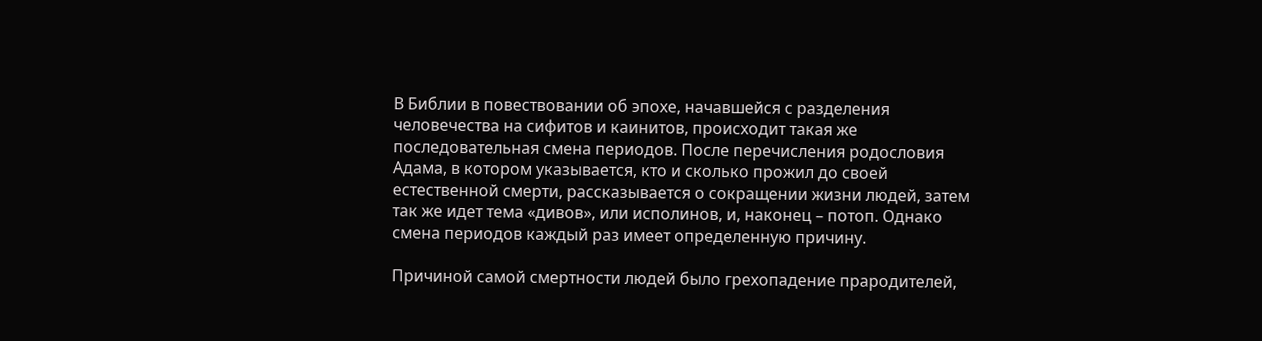В Библии в повествовании об эпохе, начавшейся с разделения человечества на сифитов и каинитов, происходит такая же последовательная смена периодов. После перечисления родословия Адама, в котором указывается, кто и сколько прожил до своей естественной смерти, рассказывается о сокращении жизни людей, затем так же идет тема «дивов», или исполинов, и, наконец – потоп. Однако смена периодов каждый раз имеет определенную причину.

Причиной самой смертности людей было грехопадение прародителей,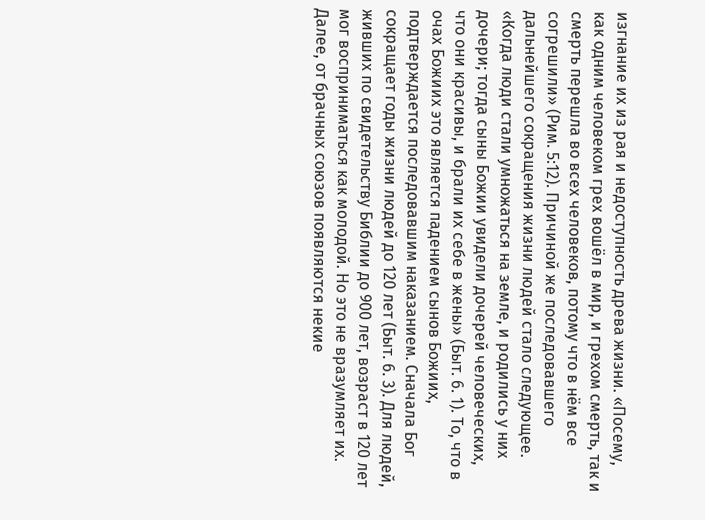изгнание их из рая и недоступность древа жизни. «Посему, как одним человеком грех вошёл в мир, и грехом смерть, так и смерть перешла во всех человеков, потому что в нём все согрешили» (Рим. 5:12). Причиной же последовавшего дальнейшего сокращения жизни людей стало следующее. «Когда люди стали умножаться на земле, и родились у них дочери; тогда сыны Божии увидели дочерей человеческих, что они красивы, и брали их себе в жены» (Быт. 6. 1). То, что в очах Божиих это является падением сынов Божиих, подтверждается последовавшим наказанием. Сначала Бог сокращает годы жизни людей до 120 лет (Быт. 6. 3). Для людей, живших по свидетельству Библии до 900 лет, возраст в 120 лет мог восприниматься как молодой. Но это не вразумляет их. Далее, от брачных союзов появляются некие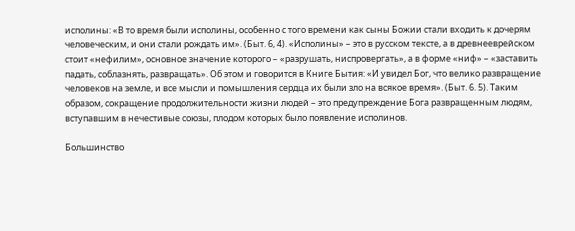исполины: «В то время были исполины, особенно с того времени как сыны Божии стали входить к дочерям человеческим, и они стали рождать им». (Быт. 6, 4). «Исполины» – это в русском тексте, а в древнееврейском стоит «нефилим», основное значение которого – «разрушать, ниспровергать», а в форме «ниф» – «заставить падать, соблазнять, развращать». Об этом и говорится в Книге Бытия: «И увидел Бог, что велико развращение человеков на земле, и все мысли и помышления сердца их были зло на всякое время». (Быт. 6. 5). Таким образом, сокращение продолжительности жизни людей – это предупреждение Бога развращенным людям, вступавшим в нечестивые союзы, плодом которых было появление исполинов.

Большинство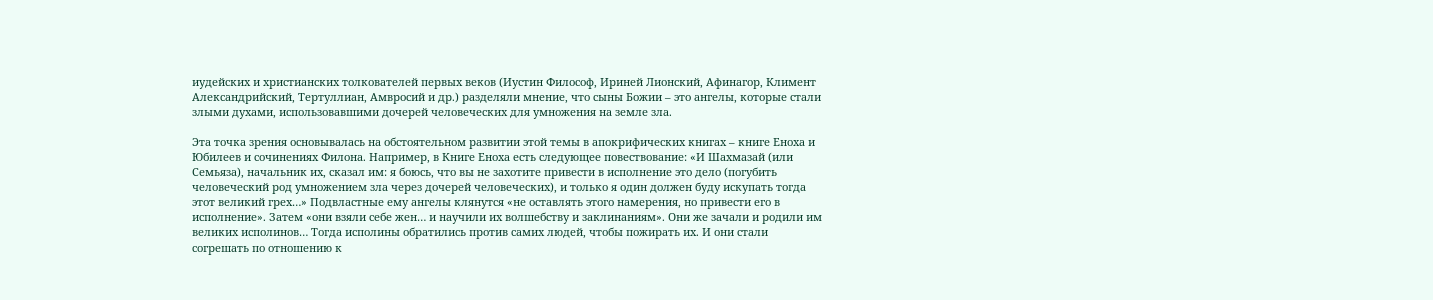иудейских и христианских толкователей первых веков (Иустин Философ, Ириней Лионский, Афинагор, Климент Александрийский, Тертуллиан, Амвросий и др.) разделяли мнение, что сыны Божии – это ангелы, которые стали злыми духами, использовавшими дочерей человеческих для умножения на земле зла.

Эта точка зрения основывалась на обстоятельном развитии этой темы в апокрифических книгах – книге Еноха и Юбилеев и сочинениях Филона. Например, в Книге Еноха есть следующее повествование: «И Шахмазай (или Семьяза), начальник их, сказал им: я боюсь, что вы не захотите привести в исполнение это дело (погубить человеческий род умножением зла через дочерей человеческих), и только я один должен буду искупать тогда этот великий грех…» Подвластные ему ангелы клянутся «не оставлять этого намерения, но привести его в исполнение». Затем «они взяли себе жен… и научили их волшебству и заклинаниям». Они же зачали и родили им великих исполинов… Тогда исполины обратились против самих людей, чтобы пожирать их. И они стали согрешать по отношению к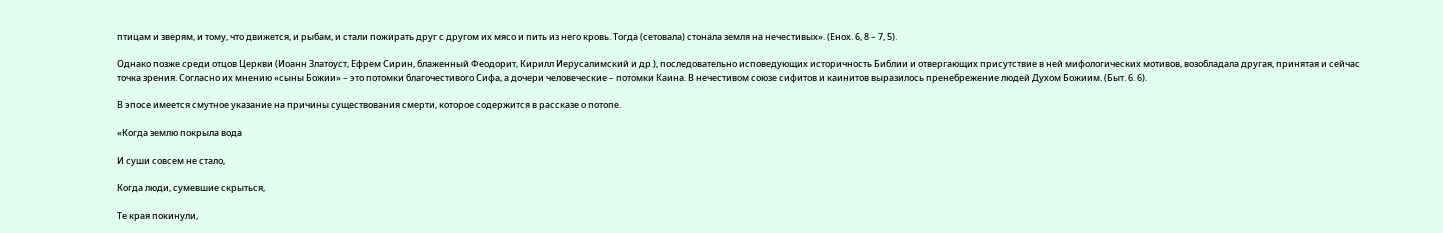птицам и зверям, и тому, что движется, и рыбам, и стали пожирать друг с другом их мясо и пить из него кровь. Тогда (сетовала) стонала земля на нечестивых». (Енох. 6, 8 – 7, 5).

Однако позже среди отцов Церкви (Иоанн Златоуст, Ефрем Сирин, блаженный Феодорит, Кирилл Иерусалимский и др.), последовательно исповедующих историчность Библии и отвергающих присутствие в ней мифологических мотивов, возобладала другая, принятая и сейчас точка зрения. Согласно их мнению «сыны Божии» – это потомки благочестивого Сифа, а дочери человеческие – потомки Каина. В нечестивом союзе сифитов и каинитов выразилось пренебрежение людей Духом Божиим. (Быт. 6. 6).

В эпосе имеется смутное указание на причины существования смерти, которое содержится в рассказе о потопе.

«Когда землю покрыла вода

И суши совсем не стало,

Когда люди, сумевшие скрыться,

Те края покинули,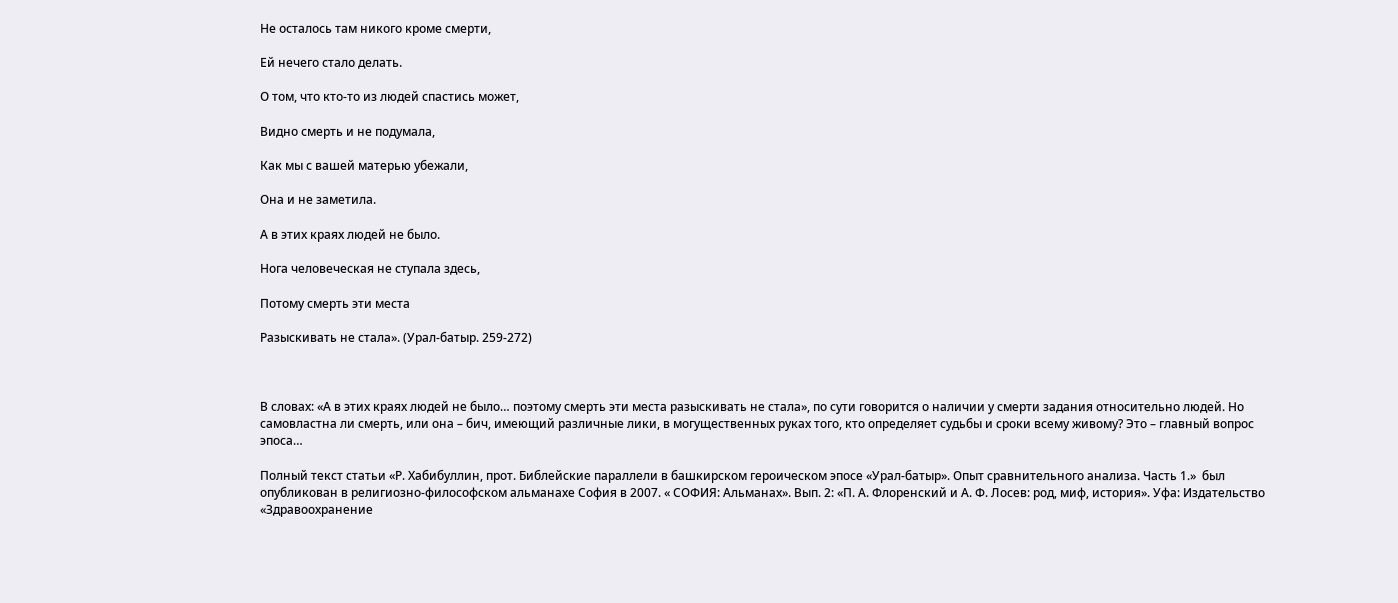Не осталось там никого кроме смерти,

Ей нечего стало делать.

О том, что кто-то из людей спастись может,

Видно смерть и не подумала,

Как мы с вашей матерью убежали,

Она и не заметила.

А в этих краях людей не было.

Нога человеческая не ступала здесь,

Потому смерть эти места

Разыскивать не стала». (Урал-батыр. 259-272)



В словах: «А в этих краях людей не было… поэтому смерть эти места разыскивать не стала», по сути говорится о наличии у смерти задания относительно людей. Но самовластна ли смерть, или она – бич, имеющий различные лики, в могущественных руках того, кто определяет судьбы и сроки всему живому? Это – главный вопрос эпоса…

Полный текст статьи «Р. Хабибуллин, прот. Библейские параллели в башкирском героическом эпосе «Урал-батыр». Опыт сравнительного анализа. Часть 1.»  был опубликован в религиозно-философском альманахе София в 2007. « СОФИЯ: Альманах». Вып. 2: «П. А. Флоренский и А. Ф. Лосев: род, миф, история». Уфа: Издательство «Здравоохранение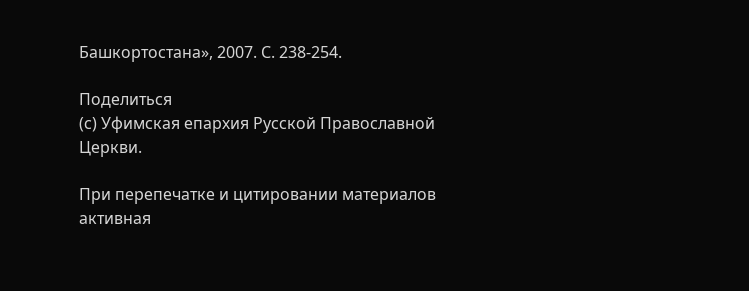Башкортостана», 2007. С. 238-254.

Поделиться
(с) Уфимская епархия Русской Православной Церкви.

При перепечатке и цитировании материалов активная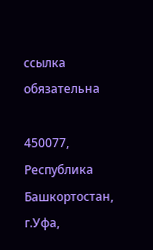ссылка обязательна

450077, Республика Башкортостан, г.Уфа,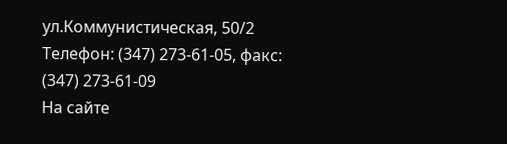ул.Коммунистическая, 50/2
Телефон: (347) 273-61-05, факс: (347) 273-61-09
На сайте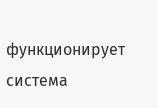функционирует система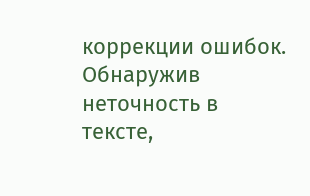коррекции ошибок.
Обнаружив неточность в тексте,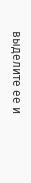выделите ее и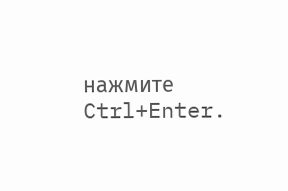нажмите Ctrl+Enter.